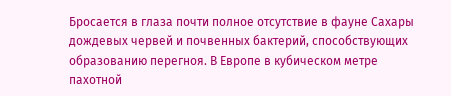Бросается в глаза почти полное отсутствие в фауне Сахары дождевых червей и почвенных бактерий, способствующих образованию перегноя. В Европе в кубическом метре пахотной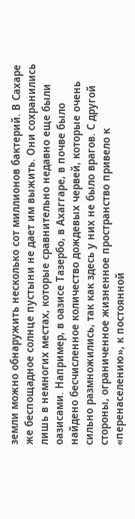земли можно обнаружить несколько сот миллионов бактерий. В Сахаре же беспощадное солнце пустыни не дает им выжить. Они сохранились лишь в немногих местах, которые сравнительно недавно еще были оазисами. Например, в оазисе Тазербо, в Ахаггаре, в почве было найдено бесчисленное количество дождевых червей, которые очень сильно размножились, так как здесь у них не было врагов. С другой стороны, ограниченное жизненное пространство привело к «перенаселению», к постоянной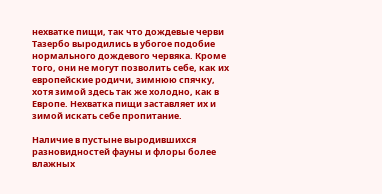нехватке пищи, так что дождевые черви Тазербо выродились в убогое подобие нормального дождевого червяка. Кроме того, они не могут позволить себе, как их европейские родичи, зимнюю спячку, хотя зимой здесь так же холодно, как в Европе. Нехватка пищи заставляет их и зимой искать себе пропитание.

Наличие в пустыне выродившихся разновидностей фауны и флоры более влажных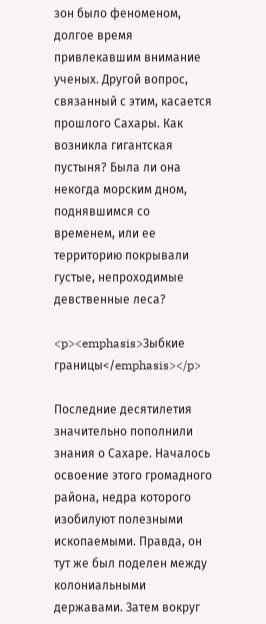зон было феноменом, долгое время привлекавшим внимание ученых. Другой вопрос, связанный с этим, касается прошлого Сахары. Как возникла гигантская пустыня? Была ли она некогда морским дном, поднявшимся со временем, или ее территорию покрывали густые, непроходимые девственные леса?

<p><emphasis>Зыбкие границы</emphasis></p>

Последние десятилетия значительно пополнили знания о Сахаре. Началось освоение этого громадного района, недра которого изобилуют полезными ископаемыми. Правда, он тут же был поделен между колониальными державами. Затем вокруг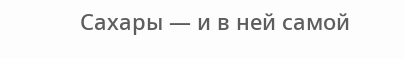Сахары — и в ней самой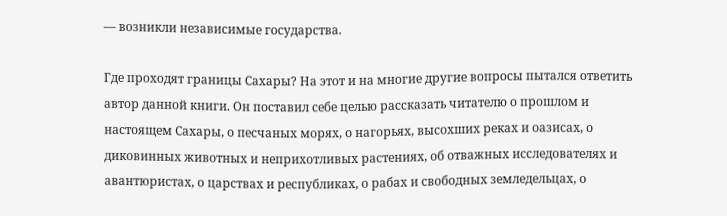— возникли независимые государства.

Где проходят границы Сахары? На этот и на многие другие вопросы пытался ответить автор данной книги. Он поставил себе целью рассказать читателю о прошлом и настоящем Сахары, о песчаных морях, о нагорьях, высохших реках и оазисах, о диковинных животных и неприхотливых растениях, об отважных исследователях и авантюристах, о царствах и республиках, о рабах и свободных земледельцах, о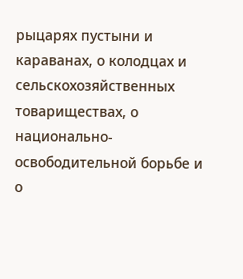рыцарях пустыни и караванах, о колодцах и сельскохозяйственных товариществах, о национально-освободительной борьбе и о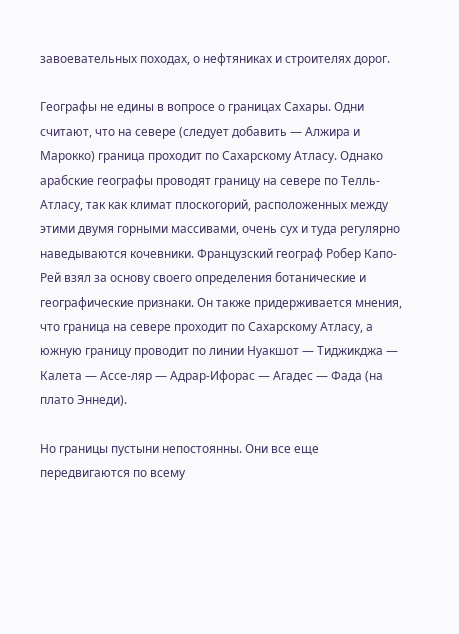завоевательных походах, о нефтяниках и строителях дорог.

Географы не едины в вопросе о границах Сахары. Одни считают, что на севере (следует добавить — Алжира и Марокко) граница проходит по Сахарскому Атласу. Однако арабские географы проводят границу на севере по Телль-Атласу, так как климат плоскогорий, расположенных между этими двумя горными массивами, очень сух и туда регулярно наведываются кочевники. Французский географ Робер Капо-Рей взял за основу своего определения ботанические и географические признаки. Он также придерживается мнения, что граница на севере проходит по Сахарскому Атласу, а южную границу проводит по линии Нуакшот — Тиджикджа — Калета — Ассе-ляр — Адрар-Ифорас — Агадес — Фада (на плато Эннеди).

Но границы пустыни непостоянны. Они все еще передвигаются по всему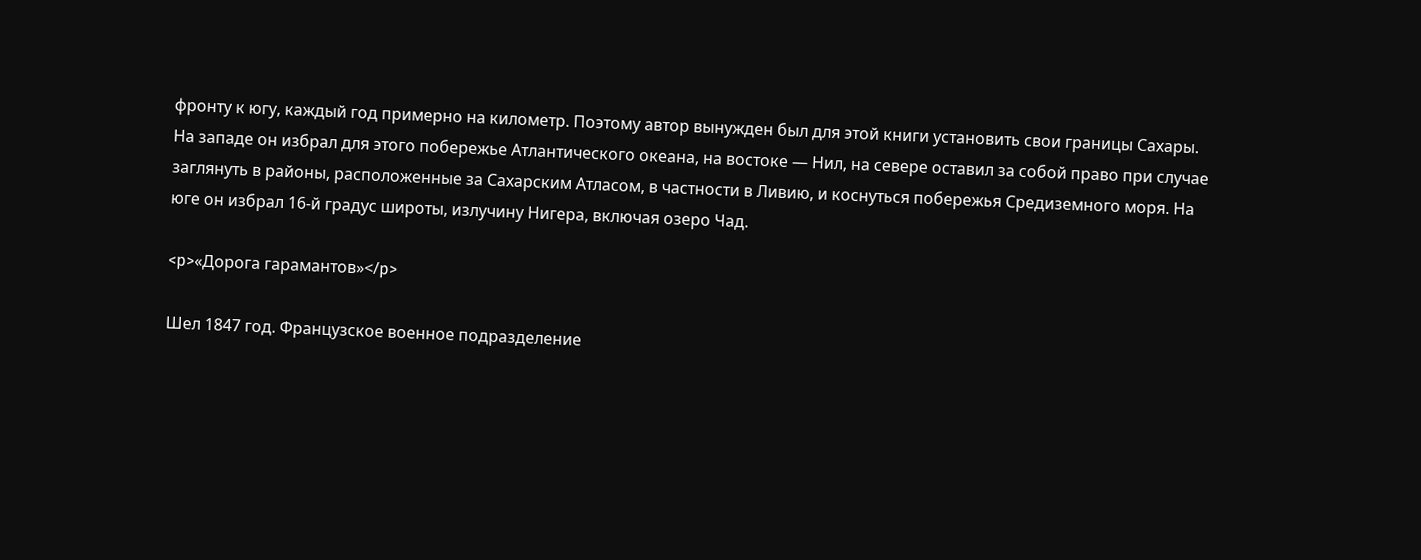фронту к югу, каждый год примерно на километр. Поэтому автор вынужден был для этой книги установить свои границы Сахары. На западе он избрал для этого побережье Атлантического океана, на востоке — Нил, на севере оставил за собой право при случае заглянуть в районы, расположенные за Сахарским Атласом, в частности в Ливию, и коснуться побережья Средиземного моря. На юге он избрал 16-й градус широты, излучину Нигера, включая озеро Чад.

<p>«Дорога гарамантов»</p>

Шел 1847 год. Французское военное подразделение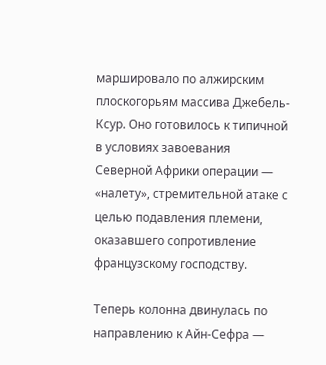маршировало по алжирским плоскогорьям массива Джебель-Ксур. Оно готовилось к типичной в условиях завоевания Северной Африки операции — «налету», стремительной атаке с целью подавления племени, оказавшего сопротивление французскому господству.

Теперь колонна двинулась по направлению к Айн-Сефра —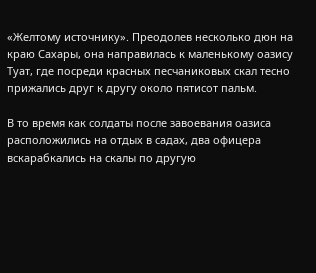«Желтому источнику». Преодолев несколько дюн на краю Сахары, она направилась к маленькому оазису Туат, где посреди красных песчаниковых скал тесно прижались друг к другу около пятисот пальм.

В то время как солдаты после завоевания оазиса расположились на отдых в садах, два офицера вскарабкались на скалы по другую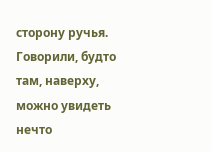сторону ручья. Говорили, будто там, наверху, можно увидеть нечто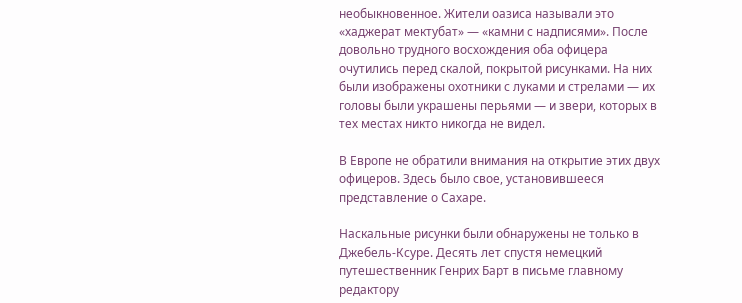необыкновенное. Жители оазиса называли это «хаджерат мектубат» — «камни с надписями». После довольно трудного восхождения оба офицера очутились перед скалой, покрытой рисунками. На них были изображены охотники с луками и стрелами — их головы были украшены перьями — и звери, которых в тех местах никто никогда не видел.

В Европе не обратили внимания на открытие этих двух офицеров. Здесь было свое, установившееся представление о Сахаре.

Наскальные рисунки были обнаружены не только в Джебель-Ксуре. Десять лет спустя немецкий путешественник Генрих Барт в письме главному редактору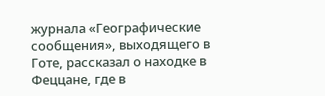журнала «Географические сообщения», выходящего в Готе, рассказал о находке в Феццане, где в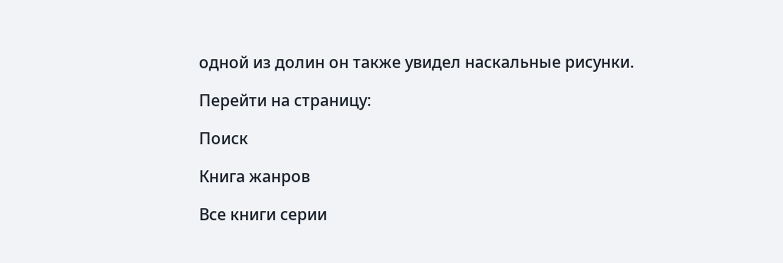одной из долин он также увидел наскальные рисунки.

Перейти на страницу:

Поиск

Книга жанров

Все книги серии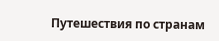Путешествия по странам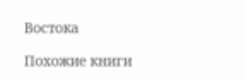Востока

Похожие книги